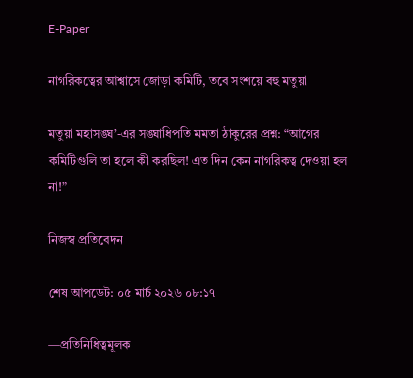E-Paper

নাগরিকত্বের আশ্বাসে জোড়া কমিটি, তবে সংশয়ে বহু মতুয়া

মতুয়া মহাসঙ্ঘ’-এর সঙ্ঘাধিপতি মমতা ঠাকুরের প্রশ্ন: “আগের কমিটিগুলি তা হলে কী করছিল! এত দিন কেন নাগরিকত্ব দেওয়া হল না!”

নিজস্ব প্রতিবেদন

শেষ আপডেট: ০৫ মার্চ ২০২৬ ০৮:১৭

—প্রতিনিধিত্বমূলক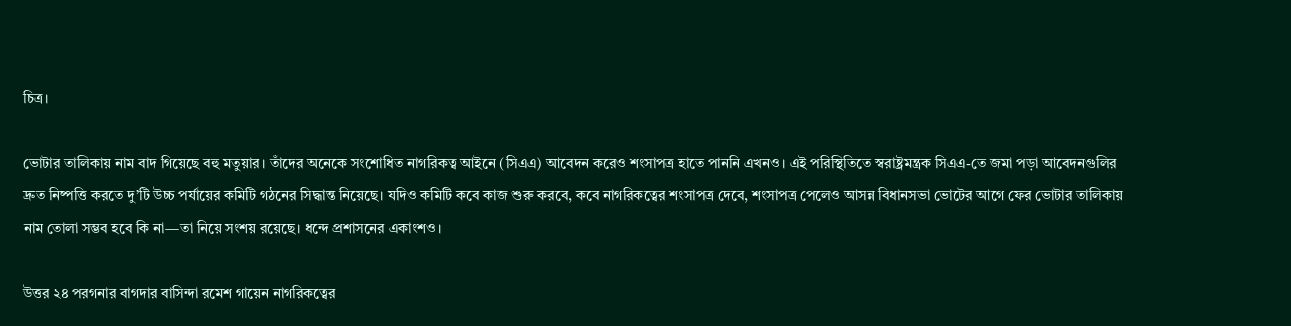চিত্র।

ভোটার তালিকায় নাম বাদ গিয়েছে বহু মতুয়ার। তাঁদের অনেকে সংশোধিত নাগরিকত্ব আইনে (সিএএ) আবেদন করেও শংসাপত্র হাতে পাননি এখনও। এই পরিস্থিতিতে স্বরাষ্ট্রমন্ত্রক সিএএ-তে জমা পড়া আবেদনগুলির দ্রুত নিষ্পত্তি করতে দু’টি উচ্চ পর্যায়ের কমিটি গঠনের সিদ্ধান্ত নিয়েছে। যদিও কমিটি কবে কাজ শুরু করবে, কবে নাগরিকত্বের শংসাপত্র দেবে, শংসাপত্র পেলেও আসন্ন বিধানসভা ভোটের আগে ফের ভোটার তালিকায় নাম তোলা সম্ভব হবে কি না—তা নিয়ে সংশয় রয়েছে। ধন্দে প্রশাসনের একাংশও।

উত্তর ২৪ পরগনার বাগদার বাসিন্দা রমেশ গায়েন নাগরিকত্বের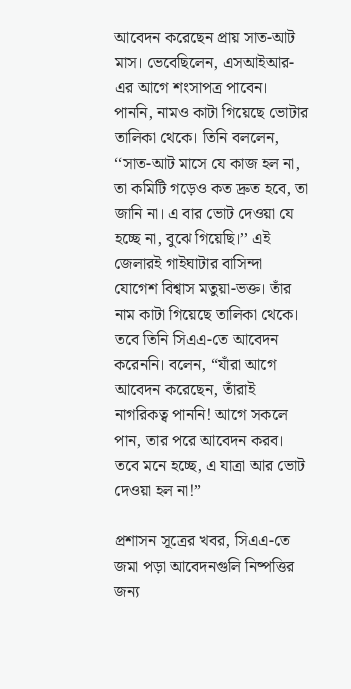আবেদন করেছেন প্রায় সাত-আট মাস। ভেবেছিলেন, এসআইআর-এর আগে শংসাপত্র পাবেন। পাননি, নামও কাটা গিয়েছে ভোটার তালিকা থেকে। তিনি বললেন, ‘‘সাত-আট মাসে যে কাজ হল না, তা কমিটি গড়েও কত দ্রুত হবে, তা জানি না। এ বার ভোট দেওয়া যে হচ্ছে না, বুঝে গিয়েছি।’’ এই জেলারই গাইঘাটার বাসিন্দা যোগেশ বিশ্বাস মতুয়া-ভক্ত। তাঁর নাম কাটা গিয়েছে তালিকা থেকে। তবে তিনি সিএএ-তে আবেদন করেননি। বলেন, “যাঁরা আগে আবেদন করেছেন, তাঁরাই নাগরিকত্ব পাননি! আগে সকলে পান, তার পরে আবেদন করব। তবে মনে হচ্ছে, এ যাত্রা আর ভোট দেওয়া হল না!”

প্রশাসন সূত্রের খবর, সিএএ-তে জমা পড়া আবেদনগুলি নিষ্পত্তির জন্য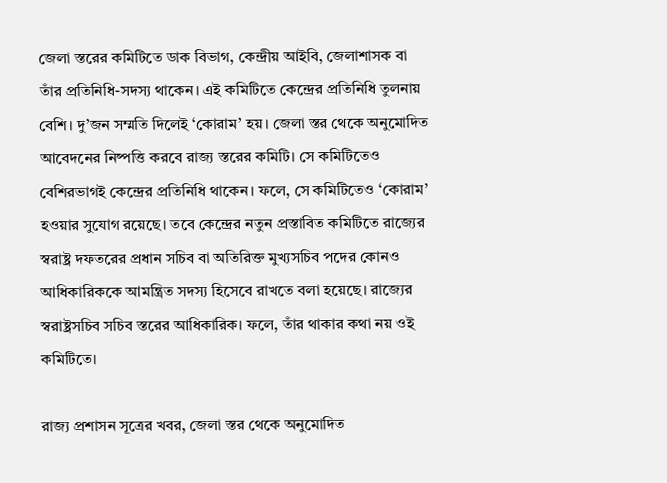জেলা স্তরের কমিটিতে ডাক বিভাগ, কেন্দ্রীয় আইবি, জেলাশাসক বা তাঁর প্রতিনিধি-সদস্য থাকেন। এই কমিটিতে কেন্দ্রের প্রতিনিধি তুলনায় বেশি। দু’জন সম্মতি দিলেই ‘কোরাম’ হয়। জেলা স্তর থেকে অনুমোদিত আবেদনের নিষ্পত্তি করবে রাজ্য স্তরের কমিটি। সে কমিটিতেও বেশিরভাগই কেন্দ্রের প্রতিনিধি থাকেন। ফলে, সে কমিটিতেও ‘কোরাম’ হওয়ার সুযোগ রয়েছে। তবে কেন্দ্রের নতুন প্রস্তাবিত কমিটিতে রাজ্যের স্বরাষ্ট্র দফতরের প্রধান সচিব বা অতিরিক্ত মুখ্যসচিব পদের কোনও আধিকারিককে আমন্ত্রিত সদস্য হিসেবে রাখতে বলা হয়েছে। রাজ্যের স্বরাষ্ট্রসচিব সচিব স্তরের আধিকারিক। ফলে, তাঁর থাকার কথা নয় ওই কমিটিতে।

রাজ্য প্রশাসন সূত্রের খবর, জেলা স্তর থেকে অনুমোদিত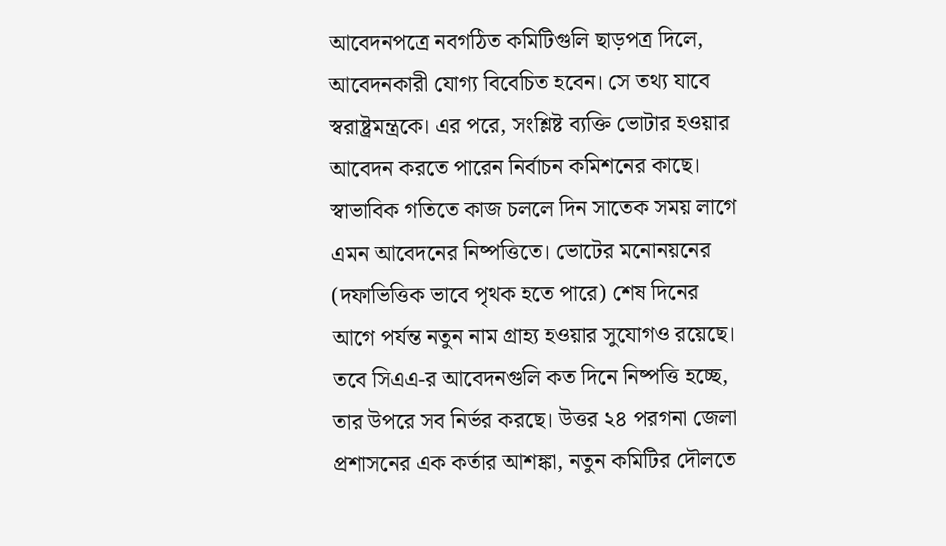আবেদনপত্রে নবগঠিত কমিটিগুলি ছাড়পত্র দিলে, আবেদনকারী যোগ্য বিবেচিত হবেন। সে তথ্য যাবে স্বরাষ্ট্রমন্ত্রকে। এর পরে, সংশ্লিষ্ট ব্যক্তি ভোটার হওয়ার আবেদন করতে পারেন নির্বাচন কমিশনের কাছে। স্বাভাবিক গতিতে কাজ চললে দিন সাতেক সময় লাগে এমন আবেদনের নিষ্পত্তিতে। ভোটের মনোনয়নের (দফাভিত্তিক ভাবে পৃথক হতে পারে) শেষ দিনের আগে পর্যন্ত নতুন নাম গ্রাহ্য হওয়ার সুযোগও রয়েছে। তবে সিএএ-র আবেদনগুলি কত দিনে নিষ্পত্তি হচ্ছে, তার উপরে সব নির্ভর করছে। উত্তর ২৪ পরগনা জেলা প্রশাসনের এক কর্তার আশঙ্কা, নতুন কমিটির দৌলতে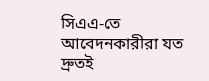সিএএ-তে আবেদনকারীরা যত দ্রুতই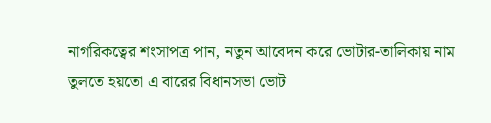নাগরিকত্বের শংসাপত্র পান, নতুন আবেদন করে ভোটার-তালিকায় নাম তুলতে হয়তো এ বারের বিধানসভা ভোট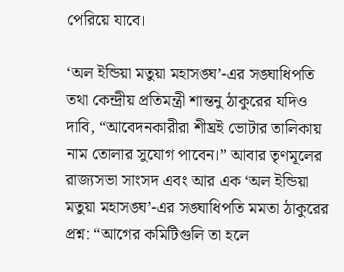পেরিয়ে যাবে।

‘অল ইন্ডিয়া মতুয়া মহাসঙ্ঘ’-এর সঙ্ঘাধিপতি তথা কেন্দ্রীয় প্রতিমন্ত্রী শান্তনু ঠাকুরের যদিও দাবি, “আবেদনকারীরা শীঘ্রই ভোটার তালিকায় নাম তোলার সুযোগ পাবেন।” আবার তৃণমূলের রাজ্যসভা সাংসদ এবং আর এক ‘অল ইন্ডিয়া মতুয়া মহাসঙ্ঘ’-এর সঙ্ঘাধিপতি মমতা ঠাকুরের প্রশ্ন: “আগের কমিটিগুলি তা হলে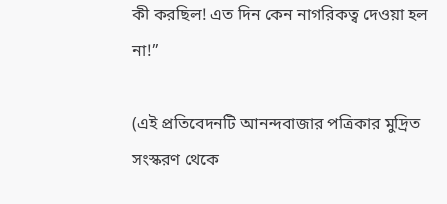কী করছিল! এত দিন কেন নাগরিকত্ব দেওয়া হল না!”

(এই প্রতিবেদনটি আনন্দবাজার পত্রিকার মুদ্রিত সংস্করণ থেকে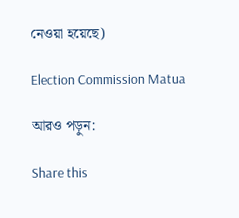নেওয়া হয়েছে)

Election Commission Matua

আরও পড়ুন:

Share this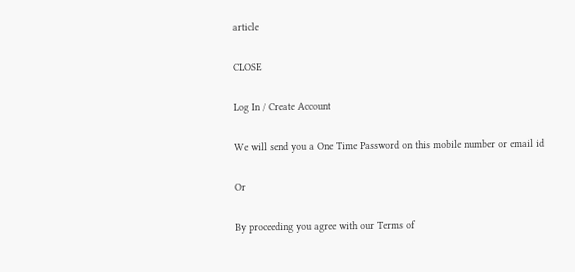article

CLOSE

Log In / Create Account

We will send you a One Time Password on this mobile number or email id

Or

By proceeding you agree with our Terms of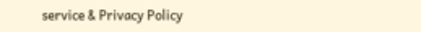service & Privacy Policy